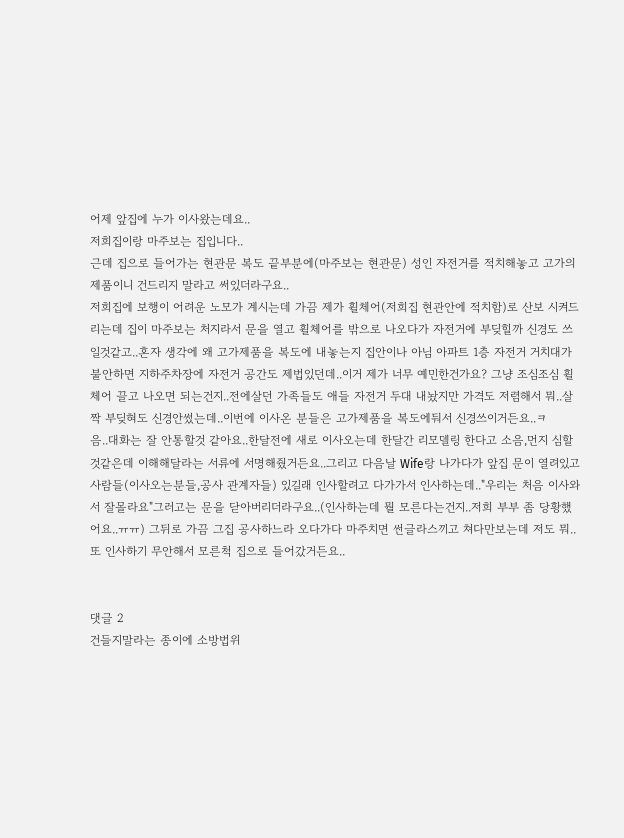어제 앞집에 누가 이사왔는데요..
저희집이랑 마주보는 집입니다..
근데 집으로 들어가는 현관문 복도 끝부분에(마주보는 현관문) 성인 자전거를 적치해놓고 고가의 제품이니 건드리지 말라고 써있더라구요..
저희집에 보행이 어려운 노모가 계시는데 가끔 제가 휠체어(저희집 현관안에 적치함)로 산보 시켜드리는데 집이 마주보는 처지라서 문을 열고 휠체어를 밖으로 나오다가 자전거에 부딪힐까 신경도 쓰일것같고..혼자 생각에 왜 고가제품을 복도에 내놓는지 집안이나 아님 아파트 1층 자전거 거치대가 불안하면 지하주차장에 자전거 공간도 제법있던데..이거 제가 너무 예민한건가요? 그냥 조심조심 휠체어 끌고 나오면 되는건지..전에살던 가족들도 애들 자전거 두대 내놨지만 가격도 저렴해서 뭐..살짝 부딪혀도 신경안썼는데..이번에 이사온 분들은 고가제품을 복도에둬서 신경쓰이거든요..ㅋ
음..대화는 잘 안통할것 같아요..한달전에 새로 이사오는데 한달간 리모델링 한다고 소음,먼지 심할것같은데 이해해달라는 서류에 서명해줬거든요..그리고 다음날 Wife랑 나가다가 앞집 문이 열려있고 사람들(이사오는분들,공사 관계자들) 있길래 인사할려고 다가가서 인사하는데.."우리는 처음 이사와서 잘몰라요"그러고는 문을 닫아버리더라구요..(인사하는데 뭘 모른다는건지..저희 부부 좀 당황했어요..ㅠㅠ) 그뒤로 가끔 그집 공사하느라 오다가다 마주치면 썬글라스끼고 쳐다만보는데 저도 뭐..또 인사하기 무안해서 모른척 집으로 들어갔거든요..


댓글 2
건들지말라는 종이에 소방법위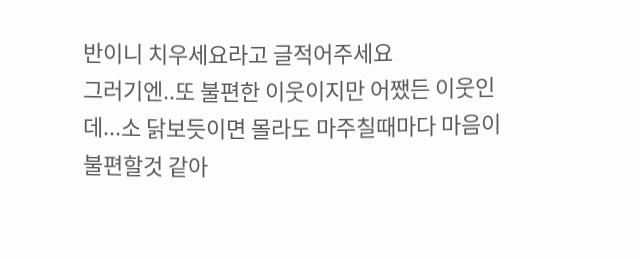반이니 치우세요라고 글적어주세요
그러기엔..또 불편한 이웃이지만 어쨌든 이웃인데...소 닭보듯이면 몰라도 마주칠때마다 마음이 불편할것 같아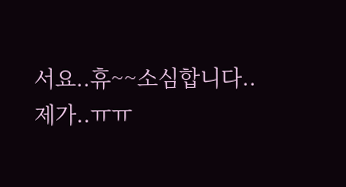서요..휴~~소심합니다..제가..ㅠㅠ